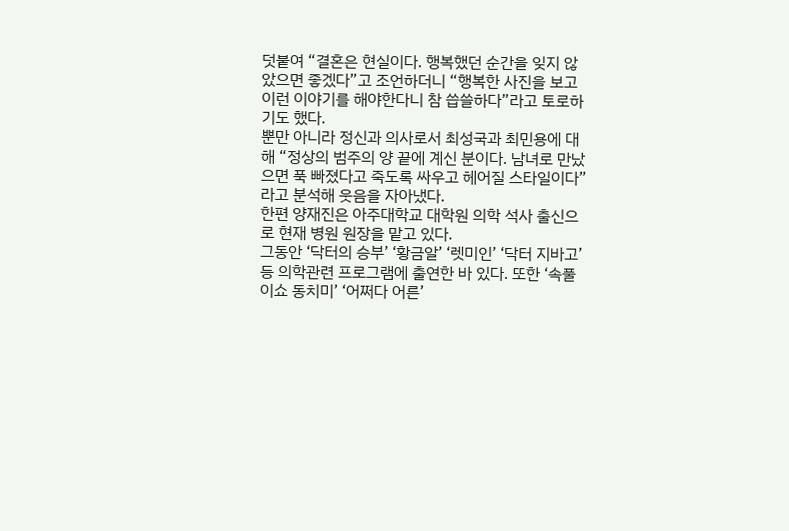덧붙여 “결혼은 현실이다. 행복했던 순간을 잊지 않았으면 좋겠다”고 조언하더니 “행복한 사진을 보고 이런 이야기를 해야한다니 참 씁쓸하다”라고 토로하기도 했다.
뿐만 아니라 정신과 의사로서 최성국과 최민용에 대해 “정상의 범주의 양 끝에 계신 분이다. 남녀로 만났으면 푹 빠졌다고 죽도록 싸우고 헤어질 스타일이다”라고 분석해 웃음을 자아냈다.
한편 양재진은 아주대학교 대학원 의학 석사 출신으로 현재 병원 원장을 맡고 있다.
그동안 ‘닥터의 승부’ ‘황금알’ ‘렛미인’ ‘닥터 지바고’ 등 의학관련 프로그램에 출연한 바 있다. 또한 ‘속풀이쇼 동치미’ ‘어쩌다 어른’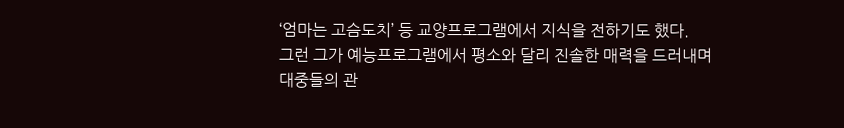‘엄마는 고슴도치’ 등 교양프로그램에서 지식을 전하기도 했다.
그런 그가 예능프로그램에서 평소와 달리 진솔한 매력을 드러내며 대중들의 관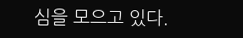심을 모으고 있다.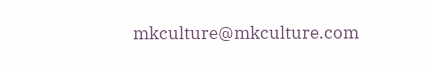mkculture@mkculture.com